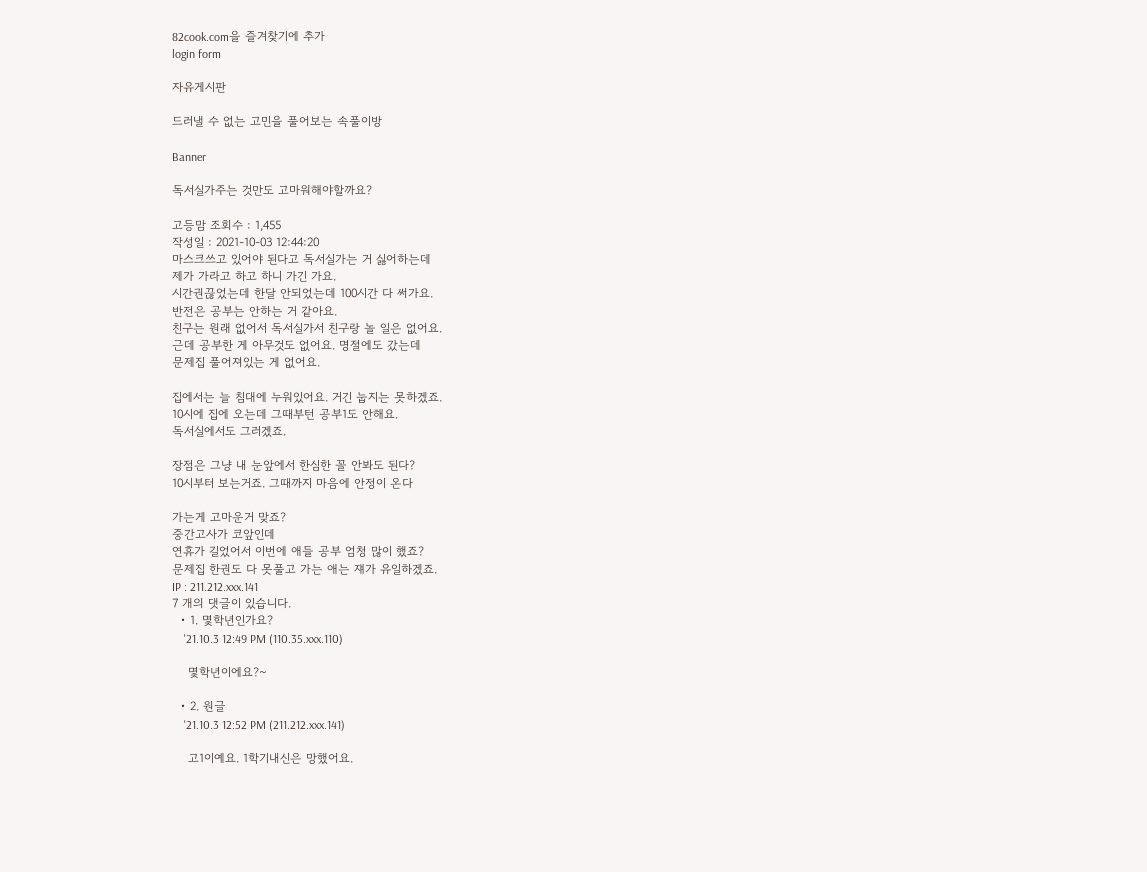82cook.com을 즐겨찾기에 추가
login form

자유게시판

드러낼 수 없는 고민을 풀어보는 속풀이방

Banner

독서실가주는 것만도 고마워해야할까요?

고등맘 조회수 : 1,455
작성일 : 2021-10-03 12:44:20
마스크쓰고 있어야 된다고 독서실가는 거 싫어하는데
제가 가라고 하고 하니 가긴 가요.
시간권끊었는데 한달 안되었는데 100시간 다 써가요.
반전은 공부는 안하는 거 같아요.
친구는 원래 없어서 독서실가서 친구랑 놀 일은 없어요.
근데 공부한 게 아무것도 없어요. 명절에도 갔는데
문제집 풀어져있는 게 없어요.

집에서는 늘 침대에 누워있어요. 거긴 눕지는 못하겠죠.
10시에 집에 오는데 그때부턴 공부1도 안해요.
독서실에서도 그러겠죠.

장점은 그냥 내 눈앞에서 한심한 꼴 안봐도 된다?
10시부터 보는거죠. 그때까지 마음에 안정이 온다

가는게 고마운거 맞죠?
중간고사가 코앞인데
연휴가 길었어서 이번에 애들 공부 엄청 많이 했죠?
문제집 한권도 다 못풀고 가는 애는 쟤가 유일하겠죠.
IP : 211.212.xxx.141
7 개의 댓글이 있습니다.
  • 1. 몇학년인가요?
    '21.10.3 12:49 PM (110.35.xxx.110)

    몇학년이에요?~

  • 2. 원글
    '21.10.3 12:52 PM (211.212.xxx.141)

    고1이예요. 1학기내신은 망했어요.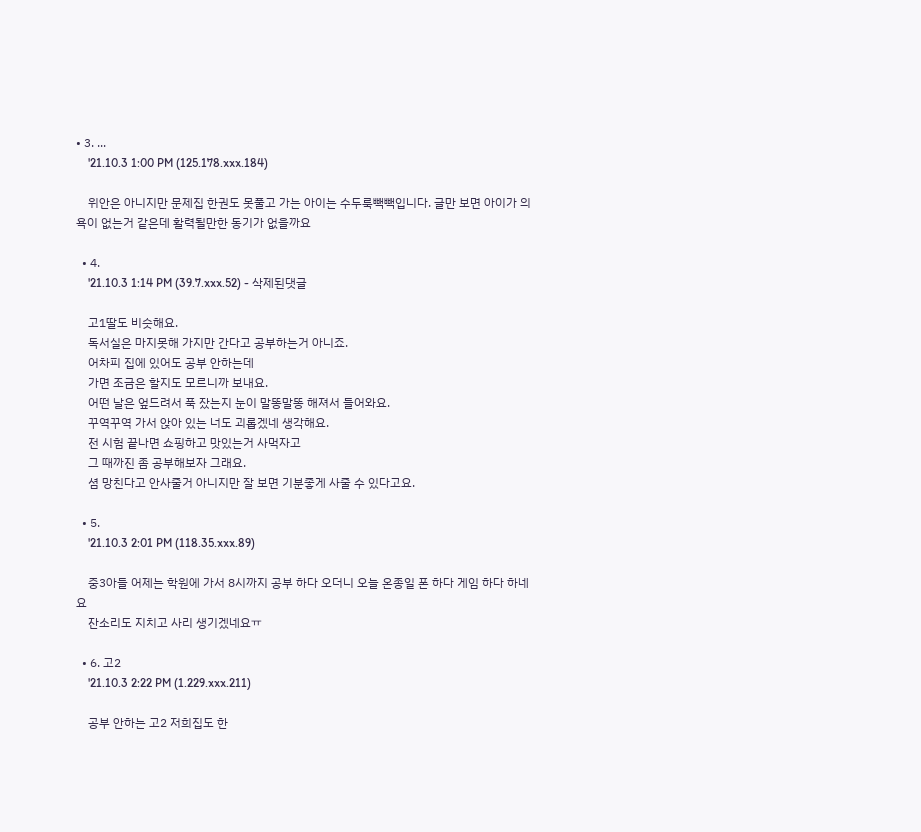• 3. ...
    '21.10.3 1:00 PM (125.178.xxx.184)

    위안은 아니지만 문제집 한권도 못풀고 가는 아이는 수두룩빽빽입니다. 글만 보면 아이가 의욕이 없는거 같은데 활력될만한 동기가 없을까요

  • 4.
    '21.10.3 1:14 PM (39.7.xxx.52) - 삭제된댓글

    고1딸도 비슷해요.
    독서실은 마지못해 가지만 간다고 공부하는거 아니죠.
    어차피 집에 있어도 공부 안하는데
    가면 조금은 할지도 모르니까 보내요.
    어떤 날은 엎드려서 푹 잤는지 눈이 말똥말똥 해져서 들어와요.
    꾸역꾸역 가서 앉아 있는 너도 괴롭겠네 생각해요.
    전 시험 끝나면 쇼핑하고 맛있는거 사먹자고
    그 때까진 좀 공부해보자 그래요.
    셤 망친다고 안사줄거 아니지만 잘 보면 기분좋게 사줄 수 있다고요.

  • 5.
    '21.10.3 2:01 PM (118.35.xxx.89)

    중3아들 어제는 학원에 가서 8시까지 공부 하다 오더니 오늘 온종일 폰 하다 게임 하다 하네요
    잔소리도 지치고 사리 생기겠네요ㅠ

  • 6. 고2
    '21.10.3 2:22 PM (1.229.xxx.211)

    공부 안하는 고2 저희집도 한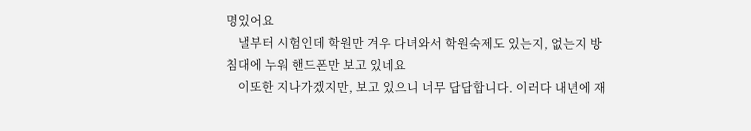명있어요
    낼부터 시험인데 학원만 겨우 다녀와서 학원숙제도 있는지, 없는지 방 침대에 누워 핸드폰만 보고 있네요
    이또한 지나가겠지만, 보고 있으니 너무 답답합니다. 이러다 내년에 재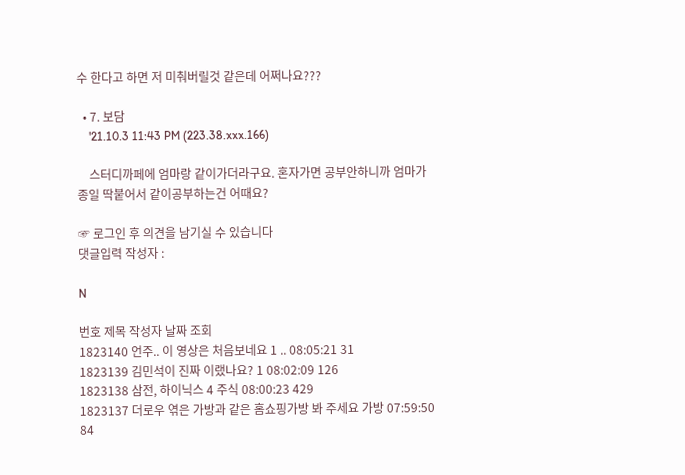수 한다고 하면 저 미춰버릴것 같은데 어쩌나요???

  • 7. 보담
    '21.10.3 11:43 PM (223.38.xxx.166)

    스터디까페에 엄마랑 같이가더라구요. 혼자가면 공부안하니까 엄마가 종일 딱붙어서 같이공부하는건 어때요?

☞ 로그인 후 의견을 남기실 수 있습니다
댓글입력 작성자 :

N

번호 제목 작성자 날짜 조회
1823140 언주.. 이 영상은 처음보네요 1 .. 08:05:21 31
1823139 김민석이 진짜 이랬나요? 1 08:02:09 126
1823138 삼전, 하이닉스 4 주식 08:00:23 429
1823137 더로우 엮은 가방과 같은 홈쇼핑가방 봐 주세요 가방 07:59:50 84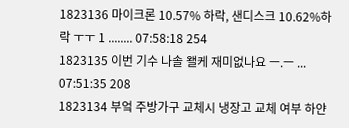1823136 마이크론 10.57% 하락, 샌디스크 10.62%하락 ㅜㅜ 1 ........ 07:58:18 254
1823135 이번 기수 나솔 왤케 재미없나요 ㅡ.ㅡ ... 07:51:35 208
1823134 부엌 주방가구 교체시 냉장고 교체 여부 하얀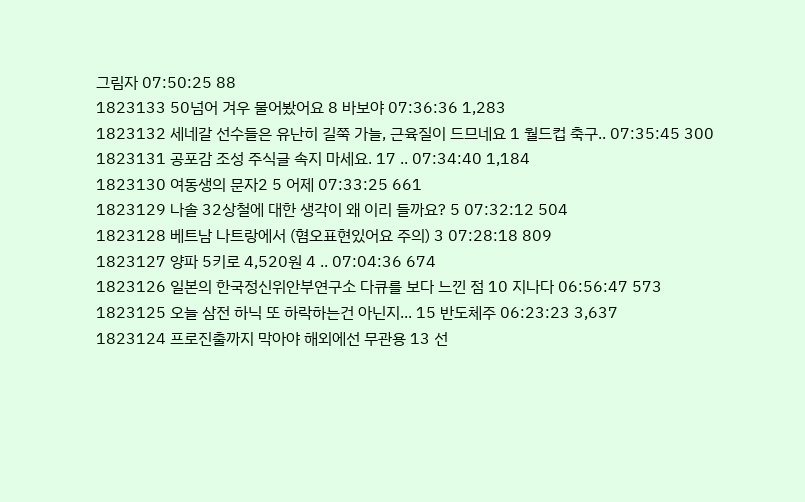그림자 07:50:25 88
1823133 50넘어 겨우 물어봤어요 8 바보야 07:36:36 1,283
1823132 세네갈 선수들은 유난히 길쭉 가늘, 근육질이 드므네요 1 월드컵 축구.. 07:35:45 300
1823131 공포감 조성 주식글 속지 마세요. 17 .. 07:34:40 1,184
1823130 여동생의 문자2 5 어제 07:33:25 661
1823129 나솔 32상철에 대한 생각이 왜 이리 들까요? 5 07:32:12 504
1823128 베트남 나트랑에서 (혐오표현있어요 주의) 3 07:28:18 809
1823127 양파 5키로 4,520원 4 .. 07:04:36 674
1823126 일본의 한국정신위안부연구소 다큐를 보다 느낀 점 10 지나다 06:56:47 573
1823125 오늘 삼전 하닉 또 하락하는건 아닌지... 15 반도체주 06:23:23 3,637
1823124 프로진출까지 막아야 해외에선 무관용 13 선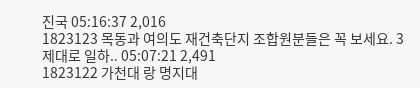진국 05:16:37 2,016
1823123 목동과 여의도 재건축단지 조합원분들은 꼭 보세요. 3 제대로 일하.. 05:07:21 2,491
1823122 가천대 랑 명지대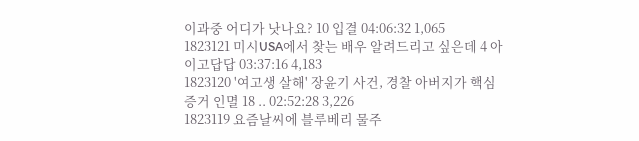이과중 어디가 낫나요? 10 입결 04:06:32 1,065
1823121 미시USA에서 찾는 배우 알려드리고 싶은데 4 아이고답답 03:37:16 4,183
1823120 '여고생 살해' 장윤기 사건, 경찰 아버지가 핵심 증거 인멸 18 .. 02:52:28 3,226
1823119 요즘날씨에 블루베리 물주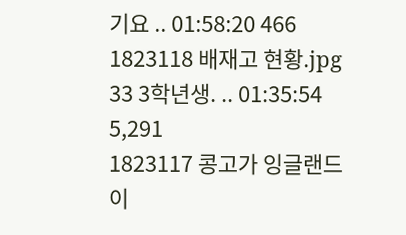기요 .. 01:58:20 466
1823118 배재고 현황.jpg 33 3학년생. .. 01:35:54 5,291
1823117 콩고가 잉글랜드 이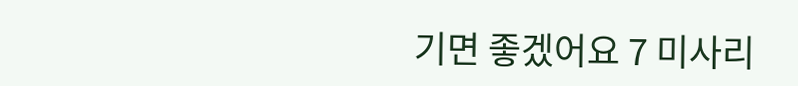기면 좋겠어요 7 미사리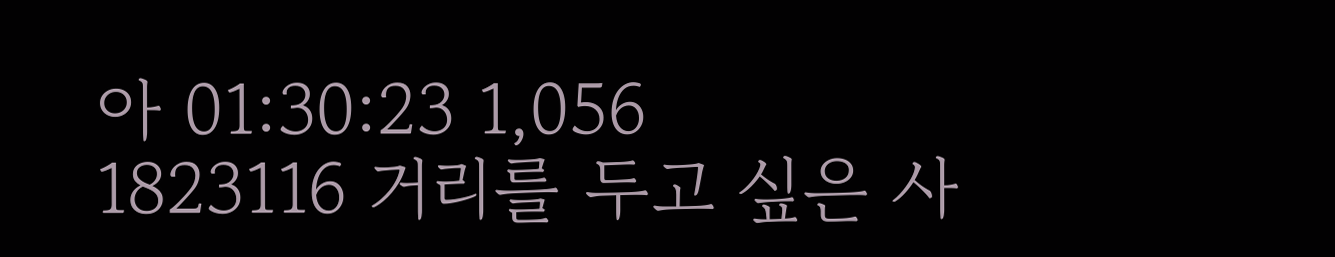아 01:30:23 1,056
1823116 거리를 두고 싶은 사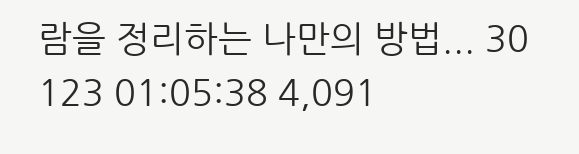람을 정리하는 나만의 방법... 30 123 01:05:38 4,091